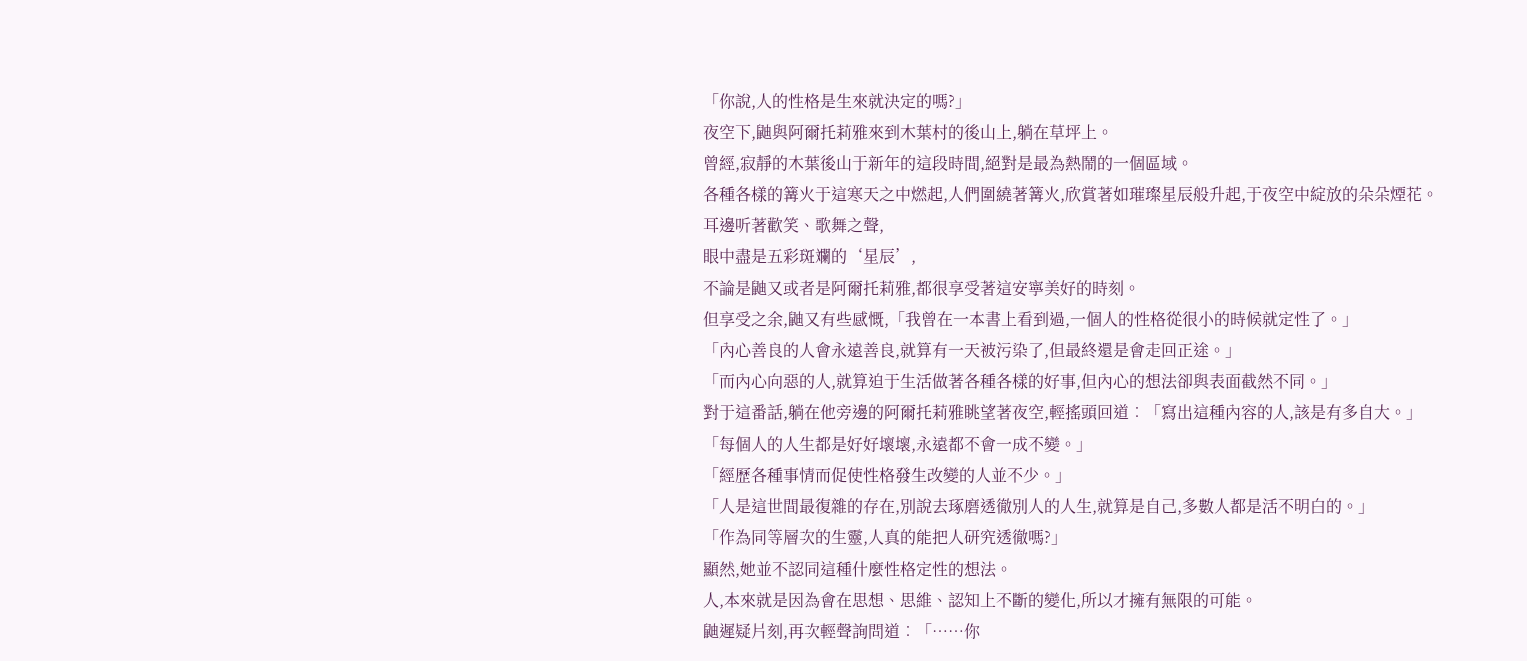「你說,人的性格是生來就決定的嗎?」
夜空下,鼬與阿爾托莉雅來到木葉村的後山上,躺在草坪上。
曾經,寂靜的木葉後山于新年的這段時間,絕對是最為熱鬧的一個區域。
各種各樣的篝火于這寒天之中燃起,人們圍繞著篝火,欣賞著如璀璨星辰般升起,于夜空中綻放的朵朵煙花。
耳邊听著歡笑、歌舞之聲,
眼中盡是五彩斑斕的‘星辰’,
不論是鼬又或者是阿爾托莉雅,都很享受著這安寧美好的時刻。
但享受之余,鼬又有些感慨,「我曾在一本書上看到過,一個人的性格從很小的時候就定性了。」
「內心善良的人會永遠善良,就算有一天被污染了,但最終還是會走回正途。」
「而內心向惡的人,就算迫于生活做著各種各樣的好事,但內心的想法卻與表面截然不同。」
對于這番話,躺在他旁邊的阿爾托莉雅眺望著夜空,輕搖頭回道︰「寫出這種內容的人,該是有多自大。」
「每個人的人生都是好好壞壞,永遠都不會一成不變。」
「經歷各種事情而促使性格發生改變的人並不少。」
「人是這世間最復雜的存在,別說去琢磨透徹別人的人生,就算是自己,多數人都是活不明白的。」
「作為同等層次的生靈,人真的能把人研究透徹嗎?」
顯然,她並不認同這種什麼性格定性的想法。
人,本來就是因為會在思想、思維、認知上不斷的變化,所以才擁有無限的可能。
鼬遲疑片刻,再次輕聲詢問道︰「……你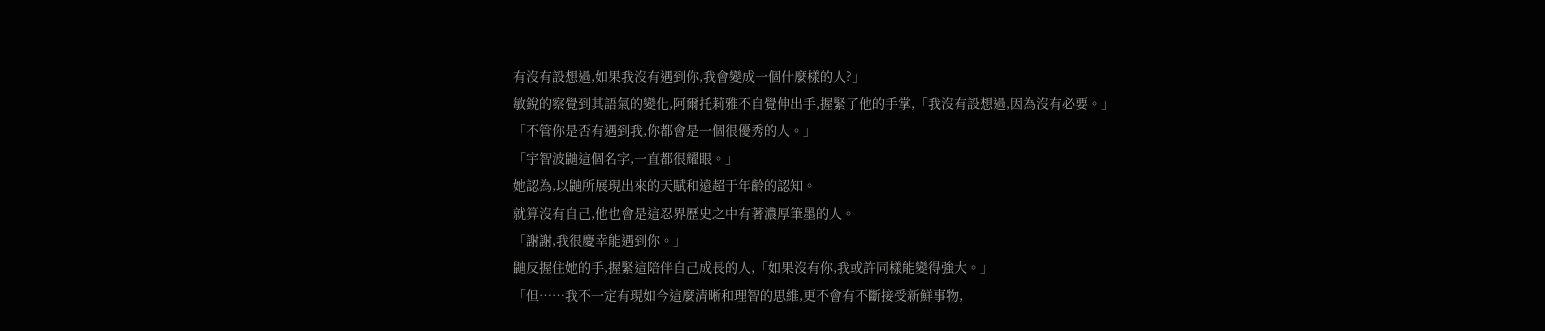有沒有設想過,如果我沒有遇到你,我會變成一個什麼樣的人?」
敏銳的察覺到其語氣的變化,阿爾托莉雅不自覺伸出手,握緊了他的手掌,「我沒有設想過,因為沒有必要。」
「不管你是否有遇到我,你都會是一個很優秀的人。」
「宇智波鼬這個名字,一直都很耀眼。」
她認為,以鼬所展現出來的天賦和遠超于年齡的認知。
就算沒有自己,他也會是這忍界歷史之中有著濃厚筆墨的人。
「謝謝,我很慶幸能遇到你。」
鼬反握住她的手,握緊這陪伴自己成長的人,「如果沒有你,我或許同樣能變得強大。」
「但……我不一定有現如今這麼清晰和理智的思維,更不會有不斷接受新鮮事物,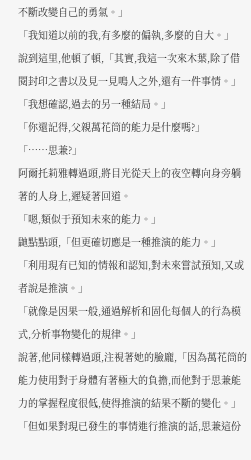不斷改變自己的勇氣。」
「我知道以前的我,有多麼的偏執,多麼的自大。」
說到這里,他頓了頓,「其實,我這一次來木葉,除了借閱封印之書以及見一見鳴人之外,還有一件事情。」
「我想確認,過去的另一種結局。」
「你還記得,父親萬花筒的能力是什麼嗎?」
「……思兼?」
阿爾托莉雅轉過頭,將目光從天上的夜空轉向身旁躺著的人身上,遲疑著回道。
「嗯,類似于預知未來的能力。」
鼬點點頭,「但更確切應是一種推演的能力。」
「利用現有已知的情報和認知,對未來嘗試預知,又或者說是推演。」
「就像是因果一般,通過解析和固化每個人的行為模式,分析事物變化的規律。」
說著,他同樣轉過頭,注視著她的臉龐,「因為萬花筒的能力使用對于身體有著極大的負擔,而他對于思兼能力的掌握程度很低,使得推演的結果不斷的變化。」
「但如果對現已發生的事情進行推演的話,思兼這份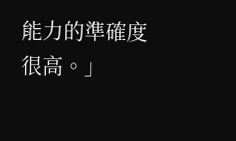能力的準確度很高。」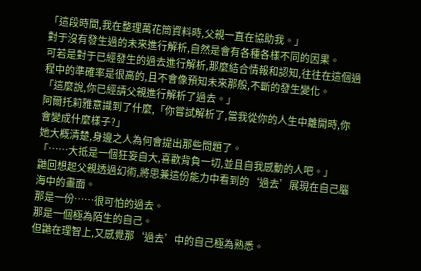「這段時間,我在整理萬花筒資料時,父親一直在協助我。」
對于沒有發生過的未來進行解析,自然是會有各種各樣不同的因果。
可若是對于已經發生的過去進行解析,那麼結合情報和認知,往往在這個過程中的準確率是很高的,且不會像預知未來那般,不斷的發生變化。
「這麼說,你已經請父親進行解析了過去。」
阿爾托莉雅意識到了什麼,「你嘗試解析了,當我從你的人生中離開時,你會變成什麼樣子?」
她大概清楚,身邊之人為何會提出那些問題了。
「……大抵是一個狂妄自大,喜歡背負一切,並且自我感動的人吧。」
鼬回想起父親透過幻術,將思兼這份能力中看到的‘過去’展現在自己腦海中的畫面。
那是一份……很可怕的過去。
那是一個極為陌生的自己。
但鼬在理智上,又感覺那‘過去’中的自己極為熟悉。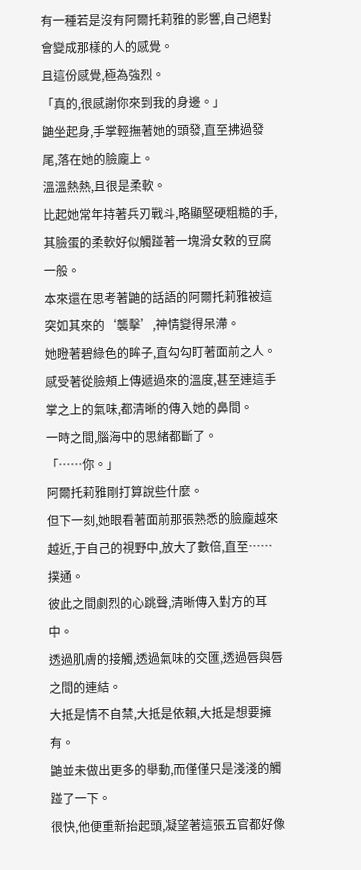有一種若是沒有阿爾托莉雅的影響,自己絕對會變成那樣的人的感覺。
且這份感覺,極為強烈。
「真的,很感謝你來到我的身邊。」
鼬坐起身,手掌輕撫著她的頭發,直至拂過發尾,落在她的臉龐上。
溫溫熱熱,且很是柔軟。
比起她常年持著兵刃戰斗,略顯堅硬粗糙的手,其臉蛋的柔軟好似觸踫著一塊滑女敕的豆腐一般。
本來還在思考著鼬的話語的阿爾托莉雅被這突如其來的‘襲擊’,神情變得呆滯。
她瞪著碧綠色的眸子,直勾勾盯著面前之人。
感受著從臉頰上傳遞過來的溫度,甚至連這手掌之上的氣味,都清晰的傳入她的鼻間。
一時之間,腦海中的思緒都斷了。
「……你。」
阿爾托莉雅剛打算說些什麼。
但下一刻,她眼看著面前那張熟悉的臉龐越來越近,于自己的視野中,放大了數倍,直至……
撲通。
彼此之間劇烈的心跳聲,清晰傳入對方的耳中。
透過肌膚的接觸,透過氣味的交匯,透過唇與唇之間的連結。
大抵是情不自禁,大抵是依賴,大抵是想要擁有。
鼬並未做出更多的舉動,而僅僅只是淺淺的觸踫了一下。
很快,他便重新抬起頭,凝望著這張五官都好像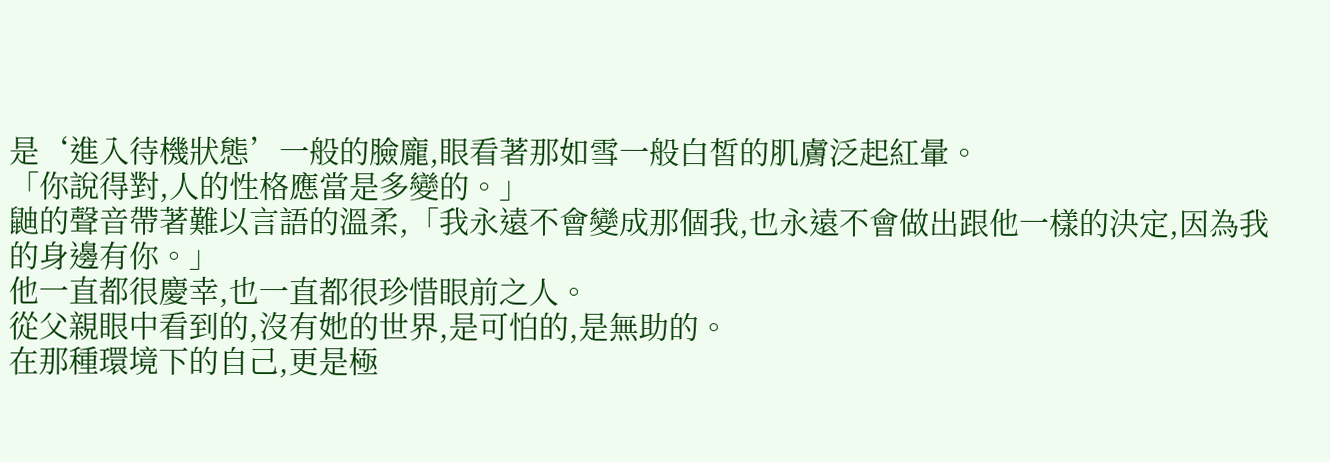是‘進入待機狀態’一般的臉龐,眼看著那如雪一般白皙的肌膚泛起紅暈。
「你說得對,人的性格應當是多變的。」
鼬的聲音帶著難以言語的溫柔,「我永遠不會變成那個我,也永遠不會做出跟他一樣的決定,因為我的身邊有你。」
他一直都很慶幸,也一直都很珍惜眼前之人。
從父親眼中看到的,沒有她的世界,是可怕的,是無助的。
在那種環境下的自己,更是極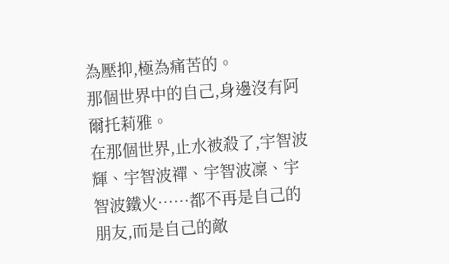為壓抑,極為痛苦的。
那個世界中的自己,身邊沒有阿爾托莉雅。
在那個世界,止水被殺了,宇智波輝、宇智波禪、宇智波凜、宇智波鐵火……都不再是自己的朋友,而是自己的敵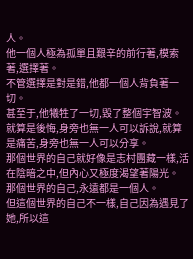人。
他一個人極為孤單且艱辛的前行著,模索著,選擇著。
不管選擇是對是錯,他都一個人背負著一切。
甚至于,他犧牲了一切,毀了整個宇智波。
就算是後悔,身旁也無一人可以訴說,就算是痛苦,身旁也無一人可以分享。
那個世界的自己就好像是志村團藏一樣,活在陰暗之中,但內心又極度渴望著陽光。
那個世界的自己,永遠都是一個人。
但這個世界的自己不一樣,自己因為遇見了她,所以這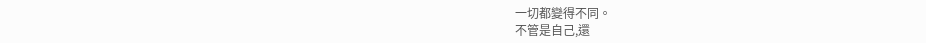一切都變得不同。
不管是自己,還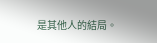是其他人的結局。